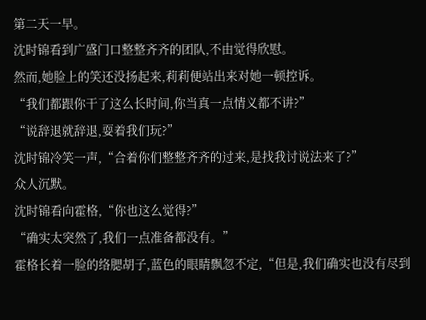第二天一早。
沈时锦看到广盛门口整整齐齐的团队,不由觉得欣慰。
然而,她脸上的笑还没扬起来,莉莉便站出来对她一顿控诉。
“我们都跟你干了这么长时间,你当真一点情义都不讲?”
“说辞退就辞退,耍着我们玩?”
沈时锦冷笑一声,“合着你们整整齐齐的过来,是找我讨说法来了?”
众人沉默。
沈时锦看向霍格,“你也这么觉得?”
“确实太突然了,我们一点准备都没有。”
霍格长着一脸的络腮胡子,蓝色的眼睛飘忽不定,“但是,我们确实也没有尽到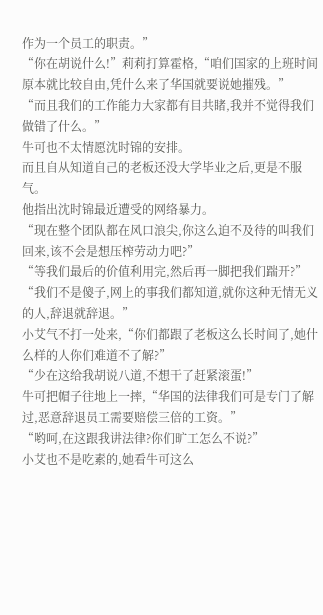作为一个员工的职责。”
“你在胡说什么!”莉莉打算霍格,“咱们国家的上班时间原本就比较自由,凭什么来了华国就要说她摧残。”
“而且我们的工作能力大家都有目共睹,我并不觉得我们做错了什么。”
牛可也不太情愿沈时锦的安排。
而且自从知道自己的老板还没大学毕业之后,更是不服气。
他指出沈时锦最近遭受的网络暴力。
“现在整个团队都在风口浪尖,你这么迫不及待的叫我们回来,该不会是想压榨劳动力吧?”
“等我们最后的价值利用完,然后再一脚把我们踹开?”
“我们不是傻子,网上的事我们都知道,就你这种无情无义的人,辞退就辞退。”
小艾气不打一处来,“你们都跟了老板这么长时间了,她什么样的人你们难道不了解?”
“少在这给我胡说八道,不想干了赶紧滚蛋!”
牛可把帽子往地上一摔,“华国的法律我们可是专门了解过,恶意辞退员工需要赔偿三倍的工资。”
“哟呵,在这跟我讲法律?你们旷工怎么不说?”
小艾也不是吃素的,她看牛可这么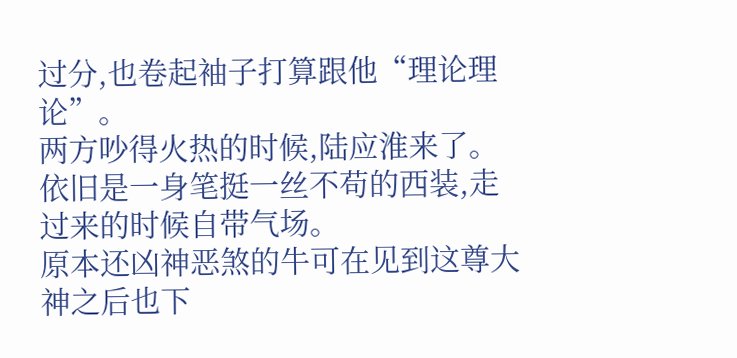过分,也卷起袖子打算跟他“理论理论”。
两方吵得火热的时候,陆应淮来了。
依旧是一身笔挺一丝不苟的西装,走过来的时候自带气场。
原本还凶神恶煞的牛可在见到这尊大神之后也下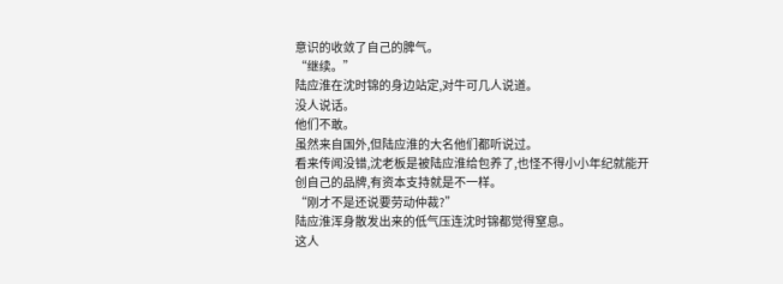意识的收敛了自己的脾气。
“继续。”
陆应淮在沈时锦的身边站定,对牛可几人说道。
没人说话。
他们不敢。
虽然来自国外,但陆应淮的大名他们都听说过。
看来传闻没错,沈老板是被陆应淮给包养了,也怪不得小小年纪就能开创自己的品牌,有资本支持就是不一样。
“刚才不是还说要劳动仲裁?”
陆应淮浑身散发出来的低气压连沈时锦都觉得窒息。
这人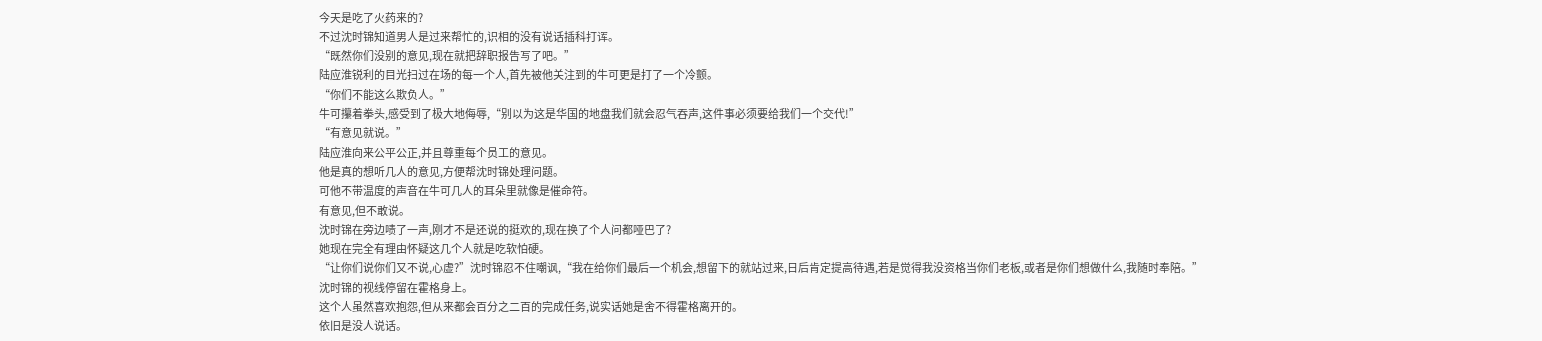今天是吃了火药来的?
不过沈时锦知道男人是过来帮忙的,识相的没有说话插科打诨。
“既然你们没别的意见,现在就把辞职报告写了吧。”
陆应淮锐利的目光扫过在场的每一个人,首先被他关注到的牛可更是打了一个冷颤。
“你们不能这么欺负人。”
牛可攥着拳头,感受到了极大地侮辱,“别以为这是华国的地盘我们就会忍气吞声,这件事必须要给我们一个交代!”
“有意见就说。”
陆应淮向来公平公正,并且尊重每个员工的意见。
他是真的想听几人的意见,方便帮沈时锦处理问题。
可他不带温度的声音在牛可几人的耳朵里就像是催命符。
有意见,但不敢说。
沈时锦在旁边啧了一声,刚才不是还说的挺欢的,现在换了个人问都哑巴了?
她现在完全有理由怀疑这几个人就是吃软怕硬。
“让你们说你们又不说,心虚?”沈时锦忍不住嘲讽,“我在给你们最后一个机会,想留下的就站过来,日后肯定提高待遇,若是觉得我没资格当你们老板,或者是你们想做什么,我随时奉陪。”
沈时锦的视线停留在霍格身上。
这个人虽然喜欢抱怨,但从来都会百分之二百的完成任务,说实话她是舍不得霍格离开的。
依旧是没人说话。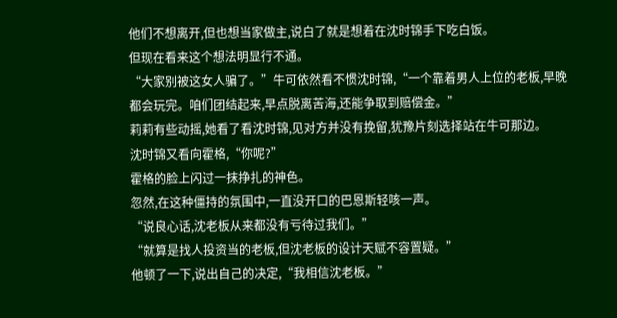他们不想离开,但也想当家做主,说白了就是想着在沈时锦手下吃白饭。
但现在看来这个想法明显行不通。
“大家别被这女人骗了。”牛可依然看不惯沈时锦,“一个靠着男人上位的老板,早晚都会玩完。咱们团结起来,早点脱离苦海,还能争取到赔偿金。”
莉莉有些动摇,她看了看沈时锦,见对方并没有挽留,犹豫片刻选择站在牛可那边。
沈时锦又看向霍格,“你呢?”
霍格的脸上闪过一抹挣扎的神色。
忽然,在这种僵持的氛围中,一直没开口的巴恩斯轻咳一声。
“说良心话,沈老板从来都没有亏待过我们。”
“就算是找人投资当的老板,但沈老板的设计天赋不容置疑。”
他顿了一下,说出自己的决定,“我相信沈老板。”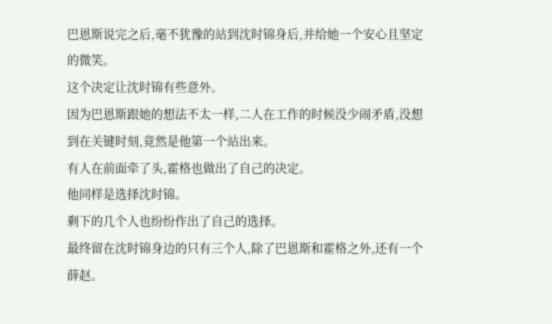巴恩斯说完之后,毫不犹豫的站到沈时锦身后,并给她一个安心且坚定的微笑。
这个决定让沈时锦有些意外。
因为巴恩斯跟她的想法不太一样,二人在工作的时候没少闹矛盾,没想到在关键时刻,竟然是他第一个站出来。
有人在前面牵了头,霍格也做出了自己的决定。
他同样是选择沈时锦。
剩下的几个人也纷纷作出了自己的选择。
最终留在沈时锦身边的只有三个人,除了巴恩斯和霍格之外,还有一个薛赵。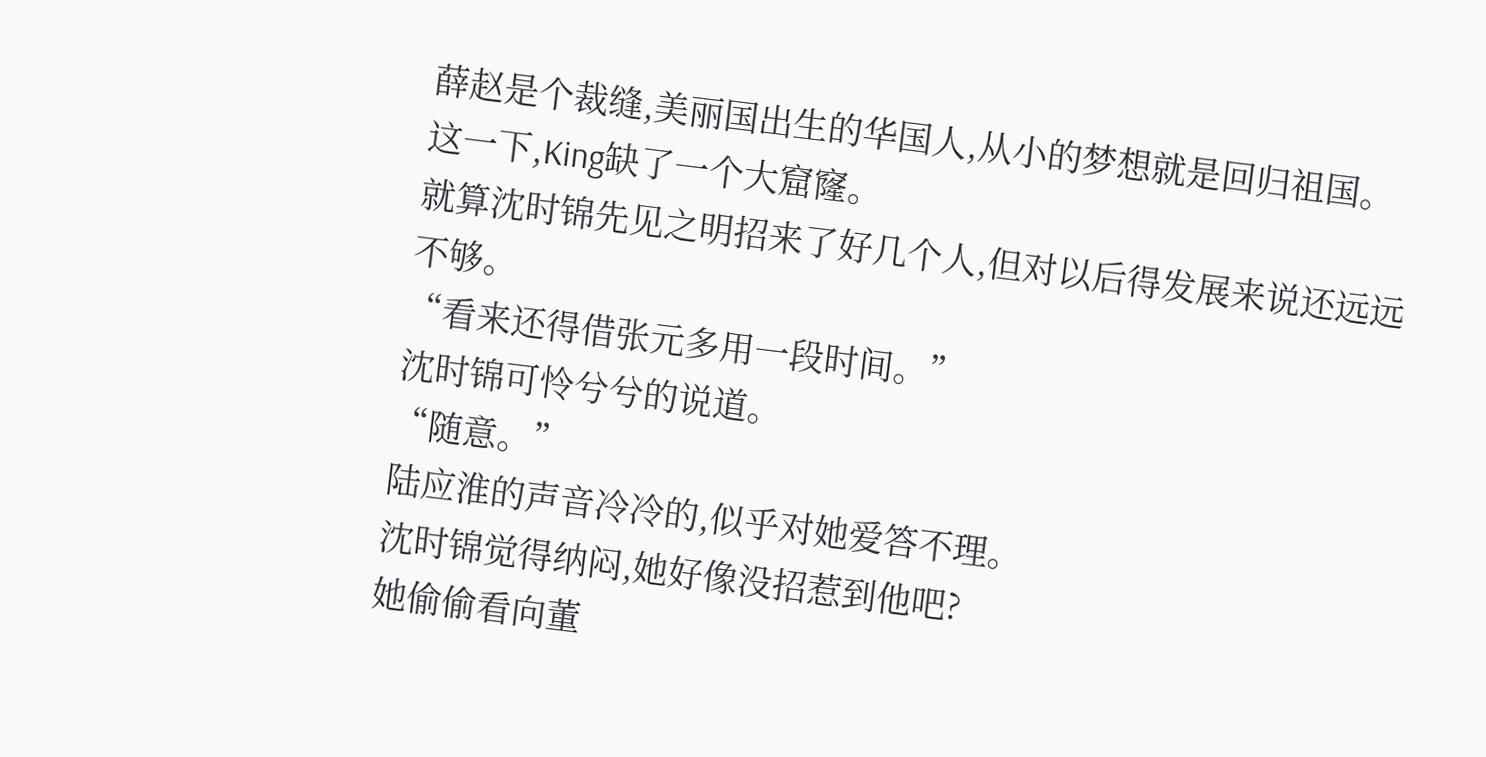薛赵是个裁缝,美丽国出生的华国人,从小的梦想就是回归祖国。
这一下,King缺了一个大窟窿。
就算沈时锦先见之明招来了好几个人,但对以后得发展来说还远远不够。
“看来还得借张元多用一段时间。”
沈时锦可怜兮兮的说道。
“随意。”
陆应淮的声音冷冷的,似乎对她爱答不理。
沈时锦觉得纳闷,她好像没招惹到他吧?
她偷偷看向董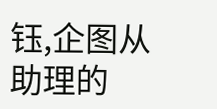钰,企图从助理的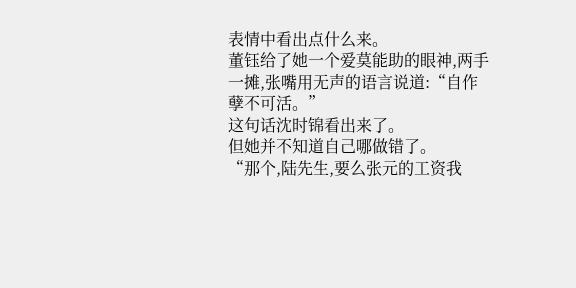表情中看出点什么来。
董钰给了她一个爱莫能助的眼神,两手一摊,张嘴用无声的语言说道:“自作孽不可活。”
这句话沈时锦看出来了。
但她并不知道自己哪做错了。
“那个,陆先生,要么张元的工资我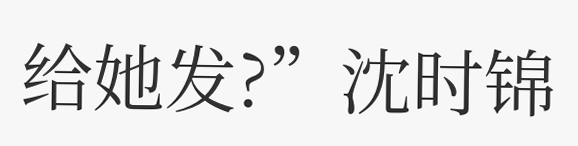给她发?”沈时锦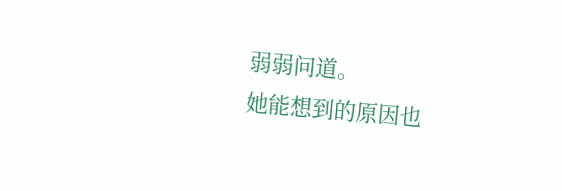弱弱问道。
她能想到的原因也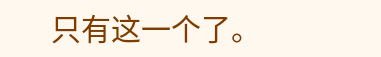只有这一个了。